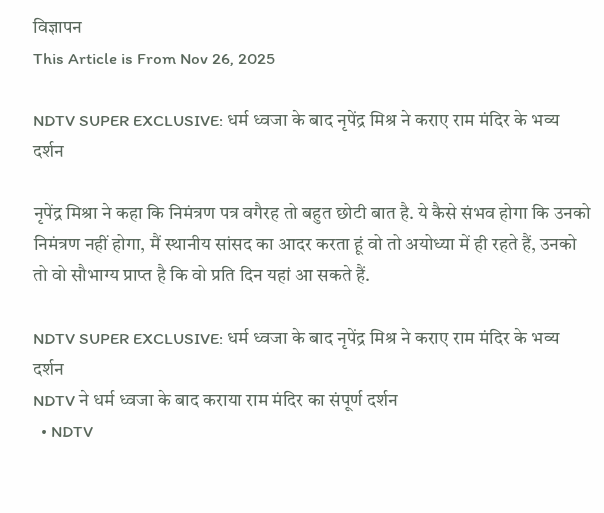विज्ञापन
This Article is From Nov 26, 2025

NDTV SUPER EXCLUSIVE: धर्म ध्वजा के बाद नृपेंद्र मिश्र ने कराए राम मंदिर के भव्य दर्शन

नृपेंद्र मिश्रा ने कहा कि निमंत्रण पत्र वगैरह तो बहुत छोटी बात है. ये कैसे संभव होगा कि उनको निमंत्रण नहीं होगा, मैं स्थानीय सांसद का आदर करता हूं वो तो अयोध्या में ही रहते हैं, उनको तो वो सौभाग्य प्राप्त है कि वो प्रति दिन यहां आ सकते हैं.

NDTV SUPER EXCLUSIVE: धर्म ध्वजा के बाद नृपेंद्र मिश्र ने कराए राम मंदिर के भव्य दर्शन
NDTV ने धर्म ध्वजा के बाद कराया राम मंदिर का संपूर्ण दर्शन
  • NDTV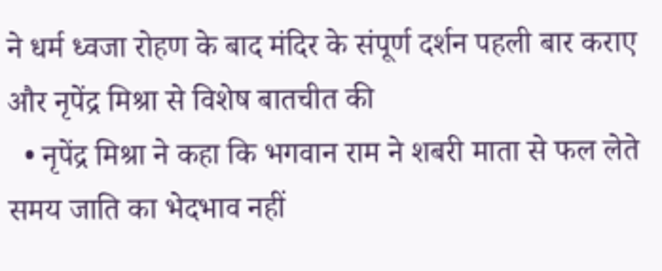ने धर्म ध्वजा रोहण के बाद मंदिर के संपूर्ण दर्शन पहली बार कराए और नृपेंद्र मिश्रा से विशेष बातचीत की
  • नृपेंद्र मिश्रा ने कहा कि भगवान राम ने शबरी माता से फल लेते समय जाति का भेदभाव नहीं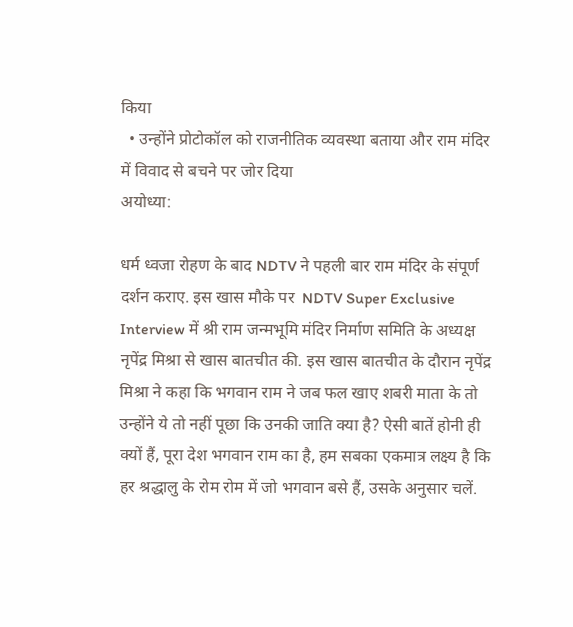किया
  • उन्होंने प्रोटोकॉल को राजनीतिक व्यवस्था बताया और राम मंदिर में विवाद से बचने पर जोर दिया
अयोध्या:

धर्म ध्वजा रोहण के बाद NDTV ने पहली बार राम मंदिर के संपूर्ण दर्शन कराए. इस खास मौके पर  NDTV Super Exclusive Interview में श्री राम जन्मभूमि मंदिर निर्माण समिति के अध्यक्ष नृपेंद्र मिश्रा से खास बातचीत की. इस खास बातचीत के दौरान नृपेंद्र मिश्रा ने कहा कि भगवान राम ने जब फल खाए शबरी माता के तो उन्होंने ये तो नहीं पूछा कि उनकी जाति क्या है? ऐसी बातें होनी ही क्यों हैं, पूरा देश भगवान राम का है, हम सबका एकमात्र लक्ष्य है कि हर श्रद्धालु के रोम रोम में जो भगवान बसे हैं, उसके अनुसार चलें.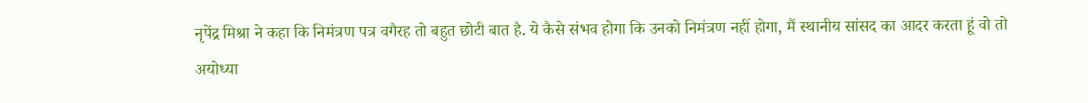नृपेंद्र मिश्रा ने कहा कि निमंत्रण पत्र वगैरह तो बहुत छोटी बात है. ये कैसे संभव होगा कि उनको निमंत्रण नहीं होगा, मैं स्थानीय सांसद का आदर करता हूं वो तो अयोध्या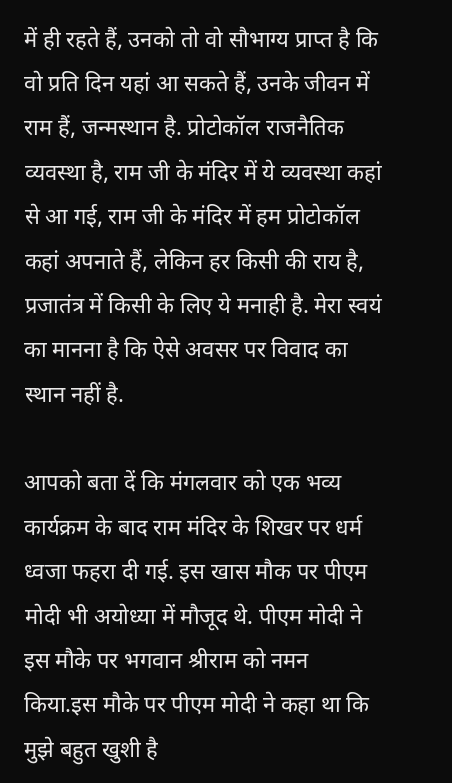में ही रहते हैं, उनको तो वो सौभाग्य प्राप्त है कि वो प्रति दिन यहां आ सकते हैं, उनके जीवन में राम हैं, जन्मस्थान है. प्रोटोकॉल राजनैतिक व्यवस्था है, राम जी के मंदिर में ये व्यवस्था कहां से आ गई, राम जी के मंदिर में हम प्रोटोकॉल कहां अपनाते हैं, लेकिन हर किसी की राय है, प्रजातंत्र में किसी के लिए ये मनाही है. मेरा स्वयं का मानना है कि ऐसे अवसर पर विवाद का स्थान नहीं है.

आपको बता दें कि मंगलवार को एक भव्य कार्यक्रम के बाद राम मंदिर के शिखर पर धर्म ध्वजा फहरा दी गई. इस खास मौक पर पीएम मोदी भी अयोध्या में मौजूद थे. पीएम मोदी ने इस मौके पर भगवान श्रीराम को नमन किया.इस मौके पर पीएम मोदी ने कहा था कि मुझे बहुत खुशी है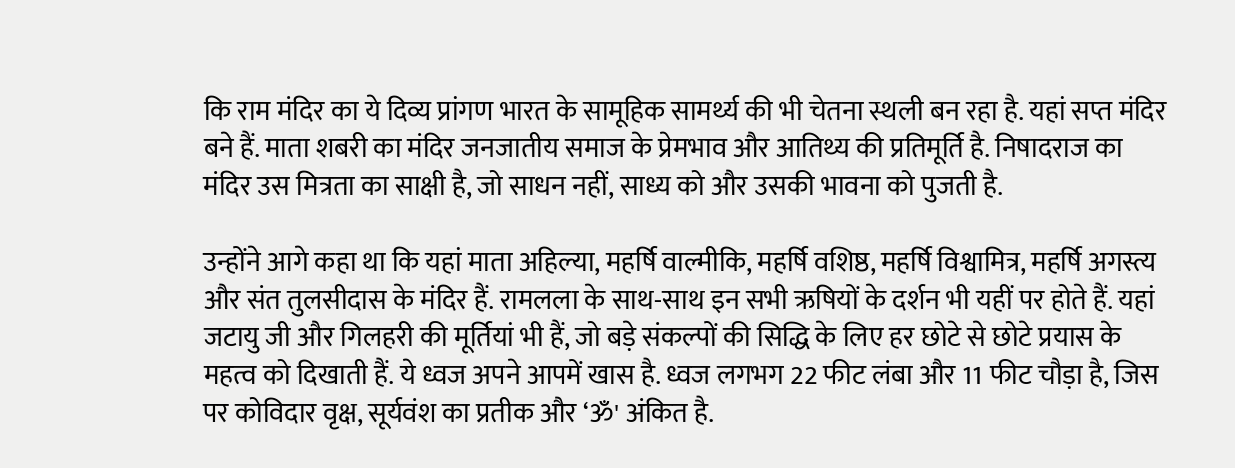कि राम मंदिर का ये दिव्य प्रांगण भारत के सामूहिक सामर्थ्य की भी चेतना स्थली बन रहा है. यहां सप्त मंदिर बने हैं. माता शबरी का मंदिर जनजातीय समाज के प्रेमभाव और आतिथ्य की प्रतिमूर्ति है. निषादराज का मंदिर उस मित्रता का साक्षी है, जो साधन नहीं, साध्य को और उसकी भावना को पुजती है.

उन्होंने आगे कहा था कि यहां माता अहिल्या, महर्षि वाल्मीकि, महर्षि वशिष्ठ, महर्षि विश्वामित्र, महर्षि अगस्त्य और संत तुलसीदास के मंदिर हैं. रामलला के साथ-साथ इन सभी ऋषियों के दर्शन भी यहीं पर होते हैं. यहां जटायु जी और गिलहरी की मूर्तियां भी हैं, जो बड़े संकल्पों की सिद्धि के लिए हर छोटे से छोटे प्रयास के महत्व को दिखाती हैं. ये ध्वज अपने आपमें खास है. ध्वज लगभग 22 फीट लंबा और 11 फीट चौड़ा है, जिस पर कोविदार वृक्ष, सूर्यवंश का प्रतीक और ‘ॐ' अंकित है.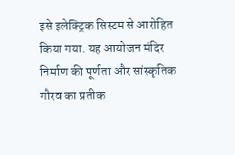इसे इलेक्ट्रिक सिस्टम से आरोहित किया गया. यह आयोजन मंदिर निर्माण की पूर्णता और सांस्कृतिक गौरव का प्रतीक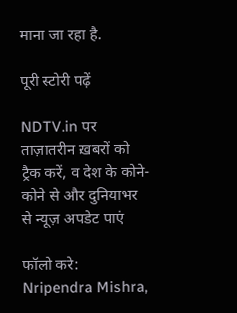माना जा रहा है.

पूरी स्टोरी पढ़ें

NDTV.in पर ताज़ातरीन ख़बरों को ट्रैक करें, व देश के कोने-कोने से और दुनियाभर से न्यूज़ अपडेट पाएं

फॉलो करे:
Nripendra Mishra,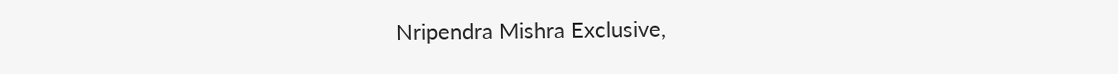Nripendra Mishra Exclusive,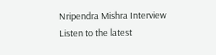Nripendra Mishra Interview
Listen to the latest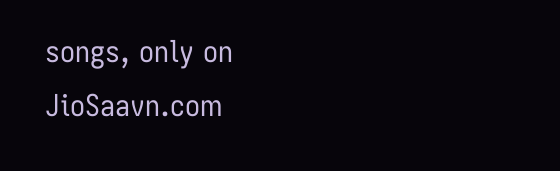songs, only on JioSaavn.com